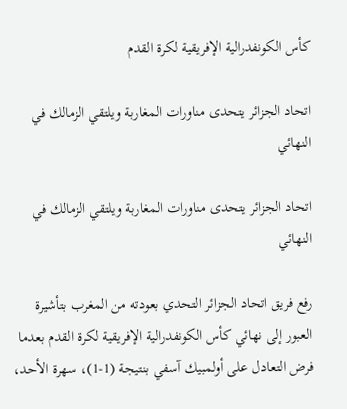كأس الكونفدرالية الإفريقية لكرة القدم

اتحاد الجزائر يتحدى مناورات المغاربة ويلتقي الزمالك في النهائي

اتحاد الجزائر يتحدى مناورات المغاربة ويلتقي الزمالك في النهائي

رفع فريق اتحاد الجزائر التحدي بعودته من المغرب بتأشيرة العبور إلى نهائي كأس الكونفدرالية الإفريقية لكرة القدم بعدما فرض التعادل على أولمبيك آسفي بنتيجة (1-1)، سهرة الأحد،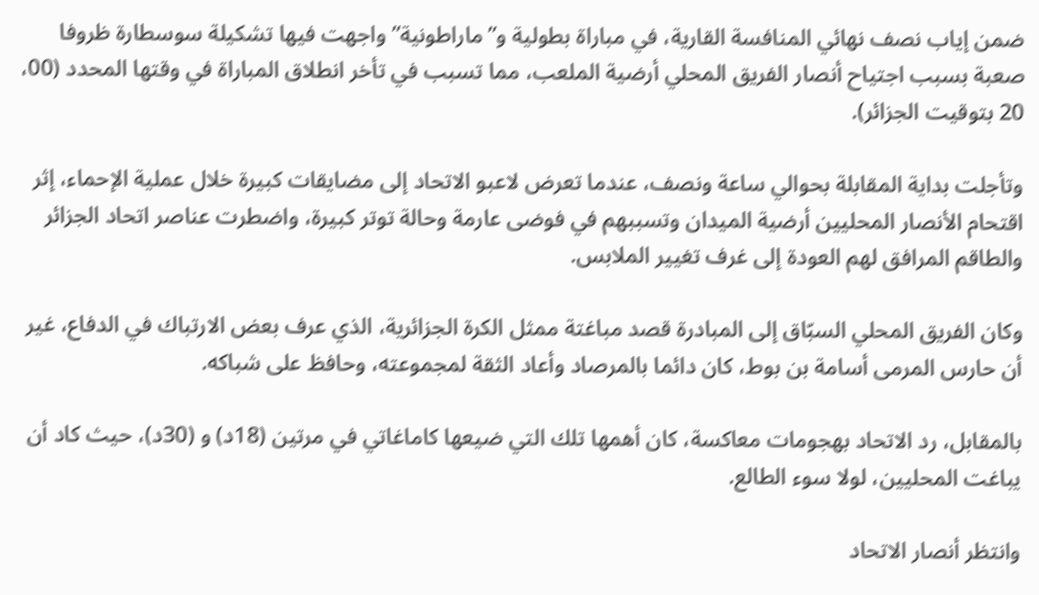ضمن إياب نصف نهائي المنافسة القارية، في مباراة بطولية و”ماراطونية” واجهت فيها تشكيلة سوسطارة ظروفا صعبة بسبب اجتياح أنصار الفريق المحلي أرضية الملعب، مما تسبب في تأخر انطلاق المباراة في وقتها المحدد (00، 20 بتوقيت الجزائر).

وتأجلت بداية المقابلة بحوالي ساعة ونصف، عندما تعرض لاعبو الاتحاد إلى مضايقات كبيرة خلال عملية الإحماء، إثر اقتحام الأنصار المحليين أرضية الميدان وتسببهم في فوضى عارمة وحالة توتر كبيرة، واضطرت عناصر اتحاد الجزائر والطاقم المرافق لهم العودة إلى غرف تغيير الملابس.

وكان الفريق المحلي السبّاق إلى المبادرة قصد مباغتة ممثل الكرة الجزائرية، الذي عرف بعض الارتباك في الدفاع، غير أن حارس المرمى أسامة بن بوط، كان دائما بالمرصاد وأعاد الثقة لمجموعته، وحافظ على شباكه.

بالمقابل، رد الاتحاد بهجومات معاكسة، كان أهمها تلك التي ضيعها كاماغاتي في مرتين (18د) و (30د)، حيث كاد أن يباغت المحليين، لولا سوء الطالع.

وانتظر أنصار الاتحاد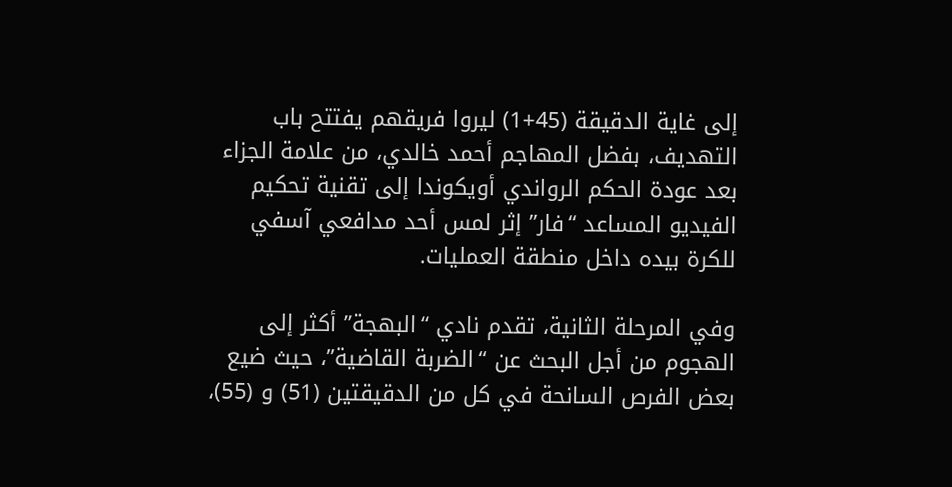إلى غاية الدقيقة (45+1) ليروا فريقهم يفتتح باب التهديف، بفضل المهاجم أحمد خالدي، من علامة الجزاء بعد عودة الحكم الرواندي أويكوندا إلى تقنية تحكيم الفيديو المساعد “فار” إثر لمس أحد مدافعي آسفي للكرة بيده داخل منطقة العمليات.

وفي المرحلة الثانية، تقدم نادي “البهجة” أكثر إلى الهجوم من أجل البحث عن “الضربة القاضية”، حيث ضيع بعض الفرص السانحة في كل من الدقيقتين (51) و (55)،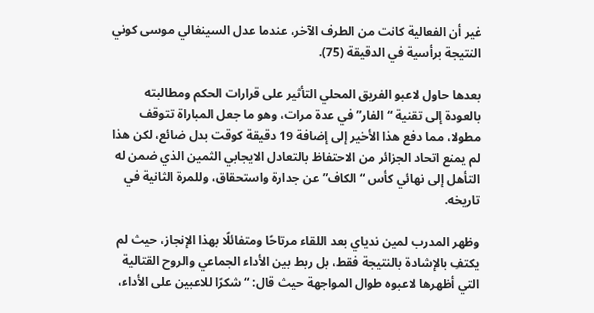غير أن الفعالية كانت من الطرف الآخر، عندما عدل السينغالي موسى كوني النتيجة برأسية في الدقيقة (75).

بعدها حاول لاعبو الفريق المحلي التأثير على قرارات الحكم ومطالبته بالعودة إلى تقنية “الفار” في عدة مرات، وهو ما جعل المباراة تتوقف مطولا، مما دفع هذا الأخير إلى إضافة 19 دقيقة كوقت بدل ضائع، لكن هذا لم يمنع اتحاد الجزائر من الاحتفاظ بالتعادل الايجابي الثمين الذي ضمن له التأهل إلى نهائي كأس “الكاف” عن جدارة واستحقاق، وللمرة الثانية في تاريخه.

وظهر المدرب لمين ندياي بعد اللقاء مرتاحًا ومتفائلًا بهذا الإنجاز، حيث لم يكتفِ بالإشادة بالنتيجة فقط، بل ربط بين الأداء الجماعي والروح القتالية التي أظهرها لاعبوه طوال المواجهة حيث قال: “شكرًا للاعبين على الأداء،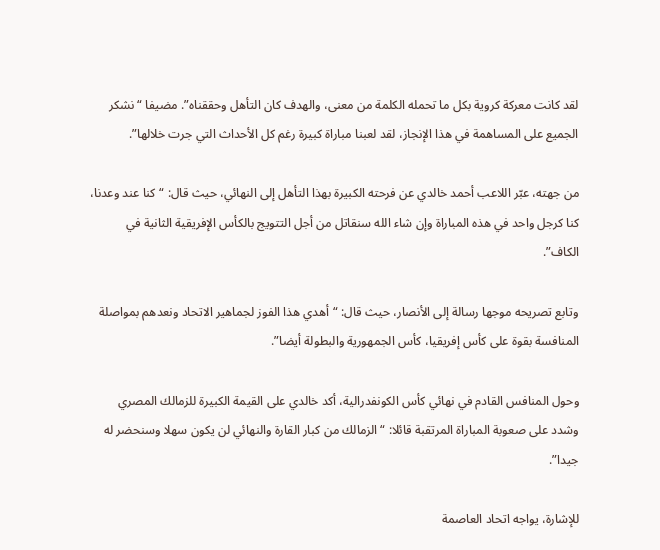لقد كانت معركة كروية بكل ما تحمله الكلمة من معنى، والهدف كان التأهل وحققناه”. مضيفا “نشكر الجميع على المساهمة في هذا الإنجاز، لقد لعبنا مباراة كبيرة رغم كل الأحداث التي جرت خلالها”.

من جهته، عبّر اللاعب أحمد خالدي عن فرحته الكبيرة بهذا التأهل إلى النهائي، حيث قال: “كنا عند وعدنا، كنا كرجل واحد في هذه المباراة وإن شاء الله سنقاتل من أجل التتويج بالكأس الإفريقية الثانية في الكاف”.

وتابع تصريحه موجها رسالة إلى الأنصار، حيث قال: “أهدي هذا الفوز لجماهير الاتحاد ونعدهم بمواصلة المنافسة بقوة على كأس إفريقيا، كأس الجمهورية والبطولة أيضا”.

وحول المنافس القادم في نهائي كأس الكونفدرالية، أكد خالدي على القيمة الكبيرة للزمالك المصري وشدد على صعوبة المباراة المرتقبة قائلا: “الزمالك من كبار القارة والنهائي لن يكون سهلا وسنحضر له جيدا”.

للإشارة، يواجه اتحاد العاصمة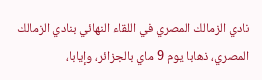نادي الزمالك المصري في اللقاء النهائي بنادي الزمالك المصري، ذهابا يوم 9 ماي بالجزائر، وإيابا،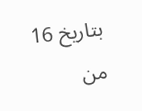بتاريخ 16 من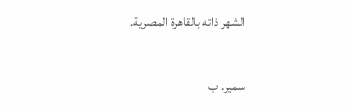الشهر ذاته بالقاهرة المصرية.

سمير. ب